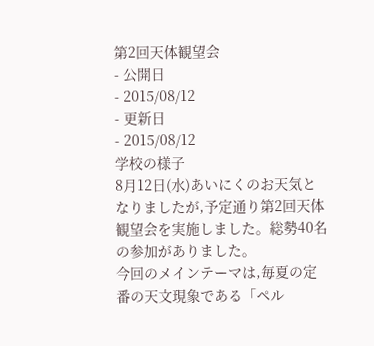第2回天体観望会
- 公開日
- 2015/08/12
- 更新日
- 2015/08/12
学校の様子
8月12日(水)あいにくのお天気となりましたが,予定通り第2回天体観望会を実施しました。総勢40名の参加がありました。
今回のメインテーマは,毎夏の定番の天文現象である「ペル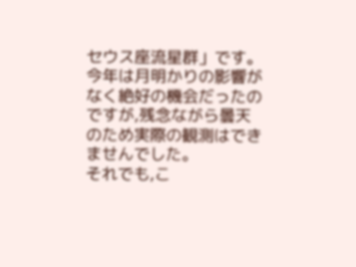セウス座流星群」です。今年は月明かりの影響がなく絶好の機会だったのですが,残念ながら曇天のため実際の観測はできませんでした。
それでも,こ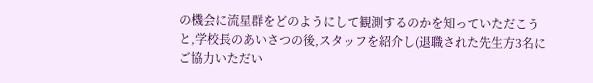の機会に流星群をどのようにして観測するのかを知っていただこうと,学校長のあいさつの後,スタッフを紹介し(退職された先生方3名にご協力いただい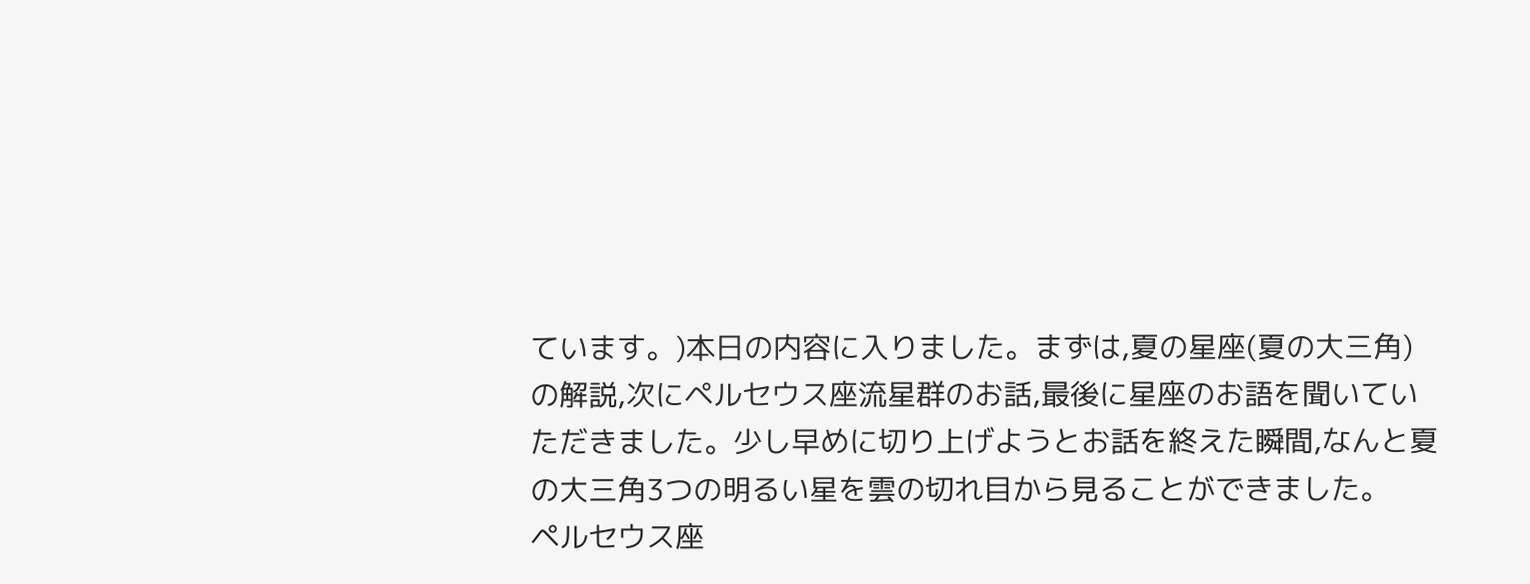ています。)本日の内容に入りました。まずは,夏の星座(夏の大三角)の解説,次にペルセウス座流星群のお話,最後に星座のお語を聞いていただきました。少し早めに切り上げようとお話を終えた瞬間,なんと夏の大三角3つの明るい星を雲の切れ目から見ることができました。
ペルセウス座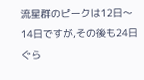流星群のピークは12日〜14日ですが,その後も24日ぐら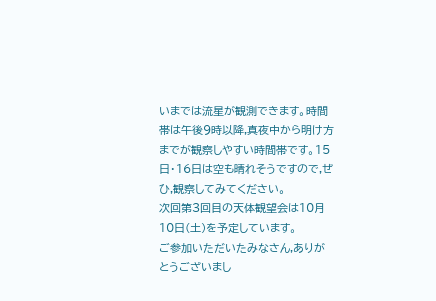いまでは流星が観測できます。時間帯は午後9時以降,真夜中から明け方までが観察しやすい時間帯です。15日・16日は空も晴れそうですので,ぜひ,観察してみてください。
次回第3回目の天体観望会は10月10日(土)を予定しています。
ご参加いただいたみなさん,ありがとうございまし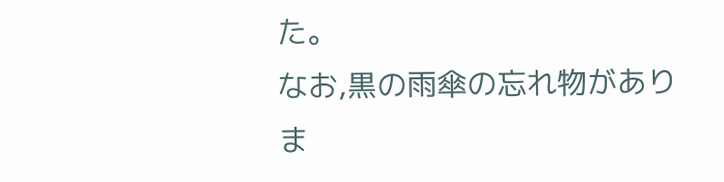た。
なお,黒の雨傘の忘れ物がありま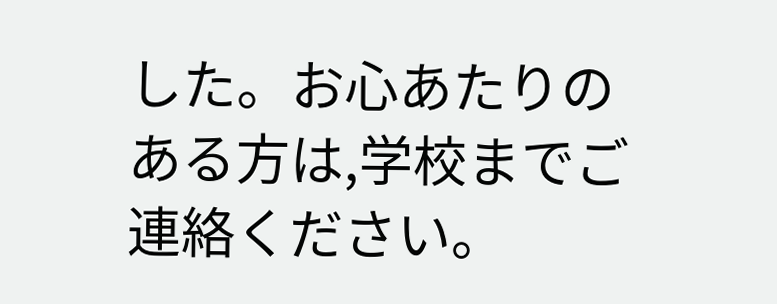した。お心あたりのある方は,学校までご連絡ください。